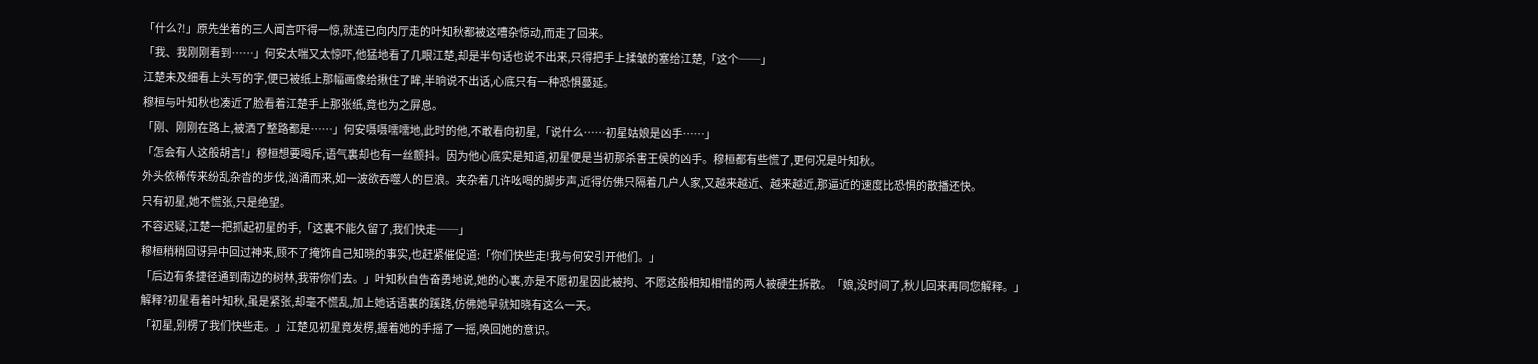「什么?!」原先坐着的三人闻言吓得一惊,就连已向内厅走的叶知秋都被这嘈杂惊动,而走了回来。
「我、我刚刚看到……」何安太喘又太惊吓,他猛地看了几眼江楚,却是半句话也说不出来,只得把手上揉皱的塞给江楚,「这个──」
江楚未及细看上头写的字,便已被纸上那幅画像给揪住了眸,半晌说不出话,心底只有一种恐惧蔓延。
穆桓与叶知秋也凑近了脸看着江楚手上那张纸,竟也为之屏息。
「刚、刚刚在路上,被洒了整路都是……」何安嗫嗫嚅嚅地,此时的他,不敢看向初星,「说什么……初星姑娘是凶手……」
「怎会有人这般胡言!」穆桓想要喝斥,语气裏却也有一丝颤抖。因为他心底实是知道,初星便是当初那杀害王侯的凶手。穆桓都有些慌了,更何况是叶知秋。
外头依稀传来纷乱杂沓的步伐,汹涌而来,如一波欲吞噬人的巨浪。夹杂着几许吆喝的脚步声,近得仿佛只隔着几户人家,又越来越近、越来越近,那逼近的速度比恐惧的散播还快。
只有初星,她不慌张,只是绝望。
不容迟疑,江楚一把抓起初星的手,「这裏不能久留了,我们快走──」
穆桓稍稍回讶异中回过神来,顾不了掩饰自己知晓的事实,也赶紧催促道:「你们快些走!我与何安引开他们。」
「后边有条捷径通到南边的树林,我带你们去。」叶知秋自告奋勇地说,她的心裏,亦是不愿初星因此被拘、不愿这般相知相惜的两人被硬生拆散。「娘,没时间了,秋儿回来再同您解释。」
解释?初星看着叶知秋,虽是紧张,却毫不慌乱,加上她话语裏的蹊跷,仿佛她早就知晓有这么一天。
「初星,别楞了我们快些走。」江楚见初星竟发楞,握着她的手摇了一摇,唤回她的意识。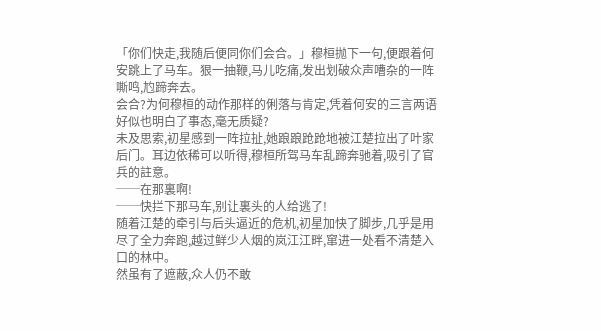「你们快走,我随后便同你们会合。」穆桓抛下一句,便跟着何安跳上了马车。狠一抽鞭,马儿吃痛,发出划破众声嘈杂的一阵嘶鸣,尥蹄奔去。
会合?为何穆桓的动作那样的俐落与肯定,凭着何安的三言两语好似也明白了事态,毫无质疑?
未及思索,初星感到一阵拉扯,她踉踉跄跄地被江楚拉出了叶家后门。耳边依稀可以听得,穆桓所驾马车乱蹄奔驰着,吸引了官兵的註意。
──在那裏啊!
──快拦下那马车,别让裏头的人给逃了!
随着江楚的牵引与后头逼近的危机,初星加快了脚步,几乎是用尽了全力奔跑,越过鲜少人烟的岚江江畔,窜进一处看不清楚入口的林中。
然虽有了遮蔽,众人仍不敢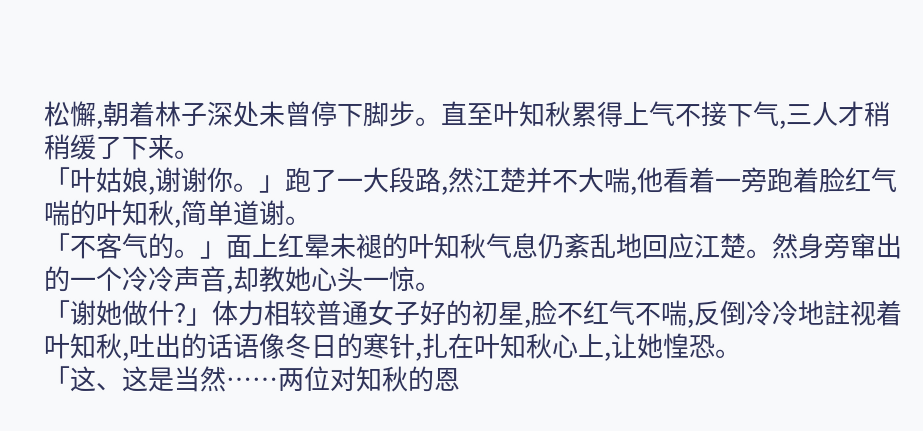松懈,朝着林子深处未曾停下脚步。直至叶知秋累得上气不接下气,三人才稍稍缓了下来。
「叶姑娘,谢谢你。」跑了一大段路,然江楚并不大喘,他看着一旁跑着脸红气喘的叶知秋,简单道谢。
「不客气的。」面上红晕未褪的叶知秋气息仍紊乱地回应江楚。然身旁窜出的一个冷冷声音,却教她心头一惊。
「谢她做什?」体力相较普通女子好的初星,脸不红气不喘,反倒冷冷地註视着叶知秋,吐出的话语像冬日的寒针,扎在叶知秋心上,让她惶恐。
「这、这是当然……两位对知秋的恩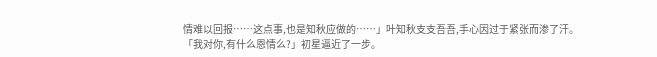情难以回报……这点事,也是知秋应做的……」叶知秋支支吾吾,手心因过于紧张而渗了汗。
「我对你,有什么恩情么?」初星逼近了一步。